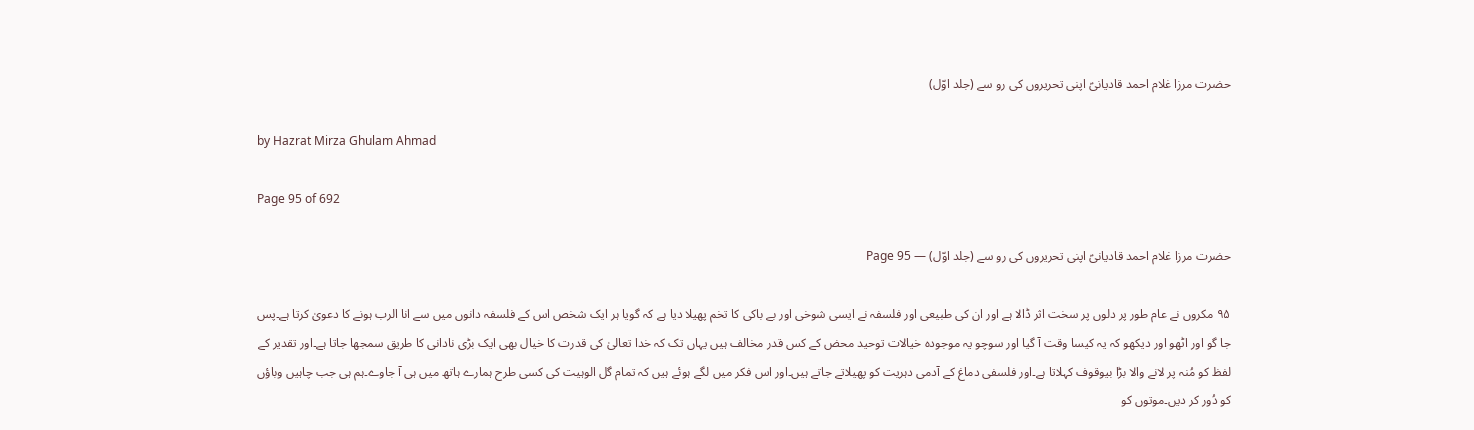حضرت مرزا غلام احمد قادیانیؑ اپنی تحریروں کی رو سے (جلد اوّل)

by Hazrat Mirza Ghulam Ahmad

Page 95 of 692

حضرت مرزا غلام احمد قادیانیؑ اپنی تحریروں کی رو سے (جلد اوّل) — Page 95

۹۵ مکروں نے عام طور پر دلوں پر سخت اثر ڈالا ہے اور ان کی طبیعی اور فلسفہ نے ایسی شوخی اور بے باکی کا تخم پھیلا دیا ہے کہ گویا ہر ایک شخص اس کے فلسفہ دانوں میں سے انا الرب ہونے کا دعویٰ کرتا ہے۔پس جا گو اور اٹھو اور دیکھو کہ یہ کیسا وقت آ گیا اور سوچو یہ موجودہ خیالات توحید محض کے کس قدر مخالف ہیں یہاں تک کہ خدا تعالیٰ کی قدرت کا خیال بھی ایک بڑی نادانی کا طریق سمجھا جاتا ہے۔اور تقدیر کے لفظ کو مُنہ پر لانے والا بڑا بیوقوف کہلاتا ہے۔اور فلسفی دماغ کے آدمی دہریت کو پھیلاتے جاتے ہیں۔اور اس فکر میں لگے ہوئے ہیں کہ تمام گل الوہیت کی کسی طرح ہمارے ہاتھ میں ہی آ جاوے۔ہم ہی جب چاہیں وباؤں کو دُور کر دیں۔موتوں کو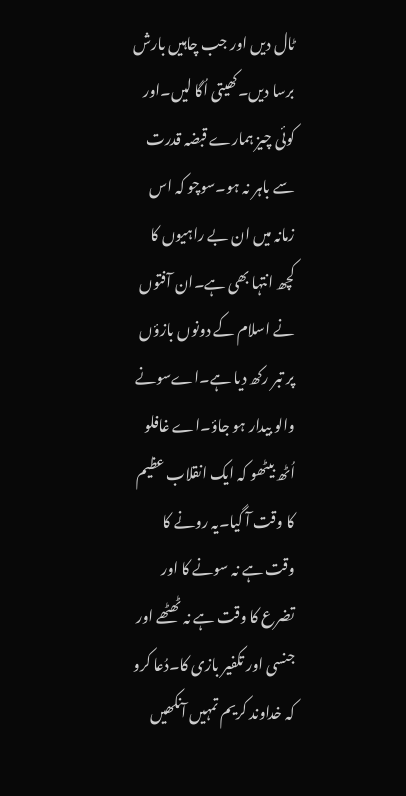ٹال دیں اور جب چاہیں بارش برسا دیں۔کھیتی اُگا لیں۔اور کوئی چیز ہمارے قبضہ قدرت سے باہر نہ ہو۔سوچو کہ اس زمانہ میں ان بے راہیوں کا کچھ انتہا بھی ہے۔ان آفتوں نے اسلام کے دونوں بازؤں پر تبر رکھ دیا ہے۔اےسونے والو بیدار ہو جاؤ۔اے غافلو اُٹھ بیٹھو کہ ایک انقلاب عظیم کا وقت آ گیا۔یہ رونے کا وقت ہے نہ سونے کا اور تضرع کا وقت ہے نہ ٹھٹھے اور جنسی اور تکفیر بازی کا۔دُعا کرو کہ خداوند کریم تمہیں آنکھیں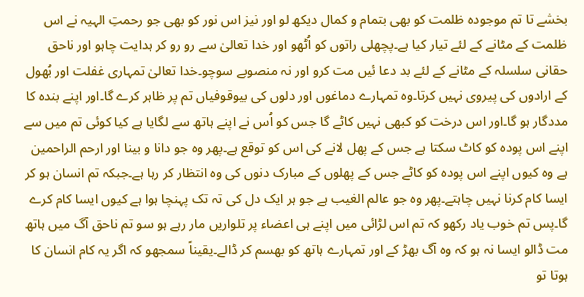بخشے تا تم موجودہ ظلمت کو بھی بتمام و کمال دیکھ لو اور نیز اس نور کو بھی جو رحمتِ الہیہ نے اس ظلمت کے مٹانے کے لئے تیار کیا ہے۔پچھلی راتوں کو اُٹھو اور خدا تعالیٰ سے رو رو کر ہدایت چاہو اور ناحق حقانی سلسلہ کے مٹانے کے لئے بد دعا ئیں مت کرو اور نہ منصوبے سوچو۔خدا تعالیٰ تمہاری غفلت اور بُھول کے ارادوں کی پیروی نہیں کرتا۔وہ تمہارے دماغوں اور دلوں کی بیوقوفیاں تم پر ظاہر کرے گا۔اور اپنے بندہ کا مددگار ہو گا۔اور اس درخت کو کبھی نہیں کاٹے گا جس کو اُس نے اپنے ہاتھ سے لگایا ہے کیا کوئی تم میں سے اپنے اس پودہ کو کاٹ سکتا ہے جس کے پھل لانے کی اس کو توقع ہے۔پھر وہ جو دانا و بینا اور ارحم الراحمین ہے وہ کیوں اپنے اس پودہ کو کاٹے جس کے پھلوں کے مبارک دنوں کی وہ انتظار کر رہا ہے۔جبکہ تم انسان ہو کر ایسا کام کرنا نہیں چاہتے۔پھر وہ جو عالم الغیب ہے جو ہر ایک دل کی تہ تک پہنچا ہوا ہے کیوں ایسا کام کرے گا۔پس تم خوب یاد رکھو کہ تم اس لڑائی میں اپنے ہی اعضاء پر تلواریں مار رہے ہو سو تم ناحق آگ میں ہاتھ مت ڈالو ایسا نہ ہو کہ وہ آگ بھڑ کے اور تمہارے ہاتھ کو بھسم کر ڈالے۔یقیناً سمجھو کہ اگر یہ کام انسان کا ہوتا تو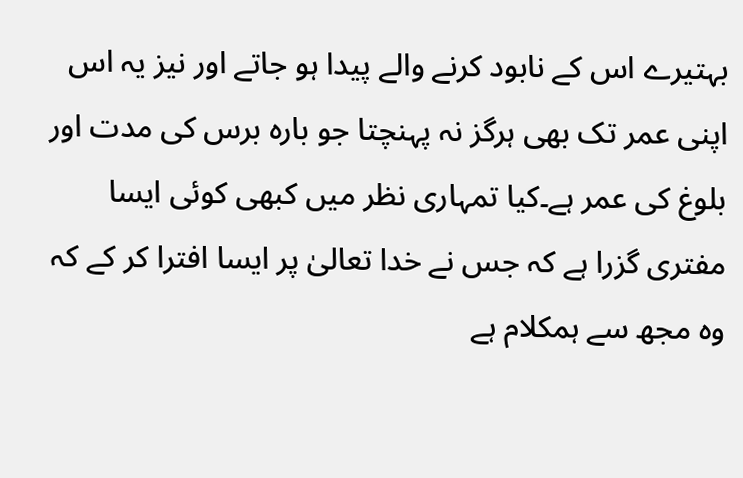بہتیرے اس کے نابود کرنے والے پیدا ہو جاتے اور نیز یہ اس اپنی عمر تک بھی ہرگز نہ پہنچتا جو بارہ برس کی مدت اور بلوغ کی عمر ہے۔کیا تمہاری نظر میں کبھی کوئی ایسا مفتری گزرا ہے کہ جس نے خدا تعالیٰ پر ایسا افترا کر کے کہ وہ مجھ سے ہمکلام ہے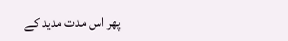پھر اس مدت مدید کے